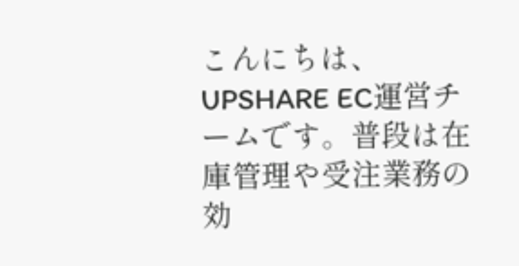こんにちは、UPSHARE EC運営チームです。普段は在庫管理や受注業務の効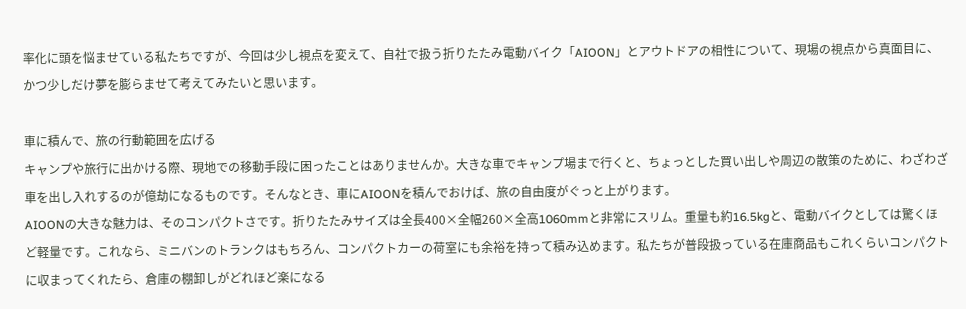率化に頭を悩ませている私たちですが、今回は少し視点を変えて、自社で扱う折りたたみ電動バイク「AIOON」とアウトドアの相性について、現場の視点から真面目に、かつ少しだけ夢を膨らませて考えてみたいと思います。

車に積んで、旅の行動範囲を広げる
キャンプや旅行に出かける際、現地での移動手段に困ったことはありませんか。大きな車でキャンプ場まで行くと、ちょっとした買い出しや周辺の散策のために、わざわざ車を出し入れするのが億劫になるものです。そんなとき、車にAIOONを積んでおけば、旅の自由度がぐっと上がります。
AIOONの大きな魅力は、そのコンパクトさです。折りたたみサイズは全長400×全幅260×全高1060mmと非常にスリム。重量も約16.5kgと、電動バイクとしては驚くほど軽量です。これなら、ミニバンのトランクはもちろん、コンパクトカーの荷室にも余裕を持って積み込めます。私たちが普段扱っている在庫商品もこれくらいコンパクトに収まってくれたら、倉庫の棚卸しがどれほど楽になる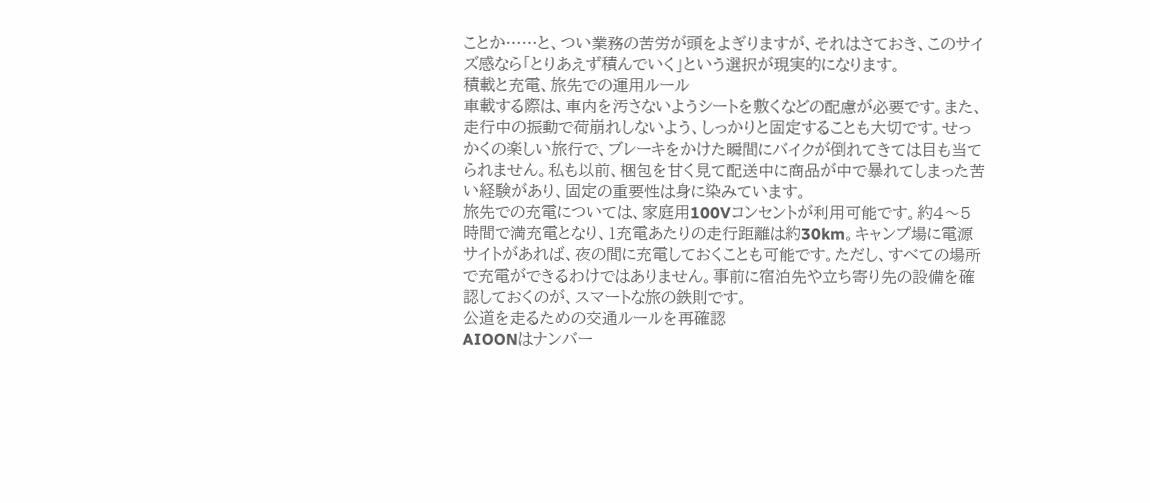ことか……と、つい業務の苦労が頭をよぎりますが、それはさておき、このサイズ感なら「とりあえず積んでいく」という選択が現実的になります。
積載と充電、旅先での運用ルール
車載する際は、車内を汚さないようシートを敷くなどの配慮が必要です。また、走行中の振動で荷崩れしないよう、しっかりと固定することも大切です。せっかくの楽しい旅行で、ブレーキをかけた瞬間にバイクが倒れてきては目も当てられません。私も以前、梱包を甘く見て配送中に商品が中で暴れてしまった苦い経験があり、固定の重要性は身に染みています。
旅先での充電については、家庭用100Vコンセントが利用可能です。約4〜5時間で満充電となり、1充電あたりの走行距離は約30km。キャンプ場に電源サイトがあれば、夜の間に充電しておくことも可能です。ただし、すべての場所で充電ができるわけではありません。事前に宿泊先や立ち寄り先の設備を確認しておくのが、スマートな旅の鉄則です。
公道を走るための交通ルールを再確認
AIOONはナンバー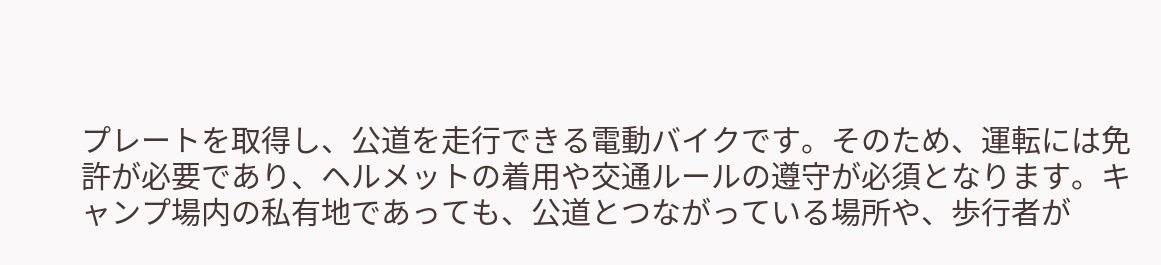プレートを取得し、公道を走行できる電動バイクです。そのため、運転には免許が必要であり、ヘルメットの着用や交通ルールの遵守が必須となります。キャンプ場内の私有地であっても、公道とつながっている場所や、歩行者が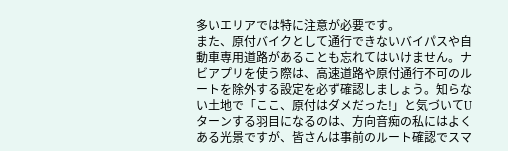多いエリアでは特に注意が必要です。
また、原付バイクとして通行できないバイパスや自動車専用道路があることも忘れてはいけません。ナビアプリを使う際は、高速道路や原付通行不可のルートを除外する設定を必ず確認しましょう。知らない土地で「ここ、原付はダメだった!」と気づいてUターンする羽目になるのは、方向音痴の私にはよくある光景ですが、皆さんは事前のルート確認でスマ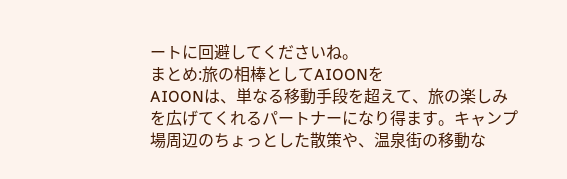ートに回避してくださいね。
まとめ:旅の相棒としてAIOONを
AIOONは、単なる移動手段を超えて、旅の楽しみを広げてくれるパートナーになり得ます。キャンプ場周辺のちょっとした散策や、温泉街の移動な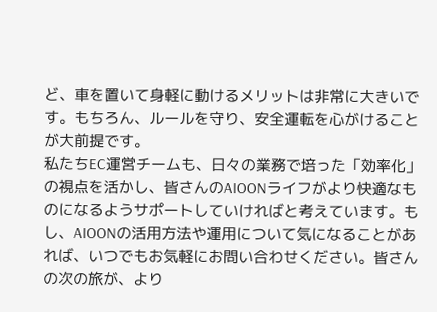ど、車を置いて身軽に動けるメリットは非常に大きいです。もちろん、ルールを守り、安全運転を心がけることが大前提です。
私たちEC運営チームも、日々の業務で培った「効率化」の視点を活かし、皆さんのAIOONライフがより快適なものになるようサポートしていければと考えています。もし、AIOONの活用方法や運用について気になることがあれば、いつでもお気軽にお問い合わせください。皆さんの次の旅が、より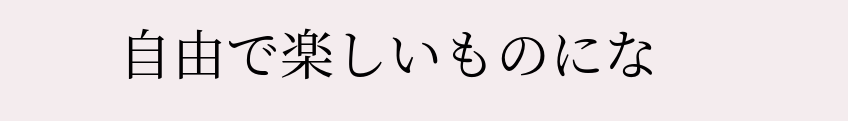自由で楽しいものにな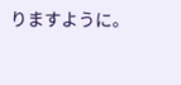りますように。